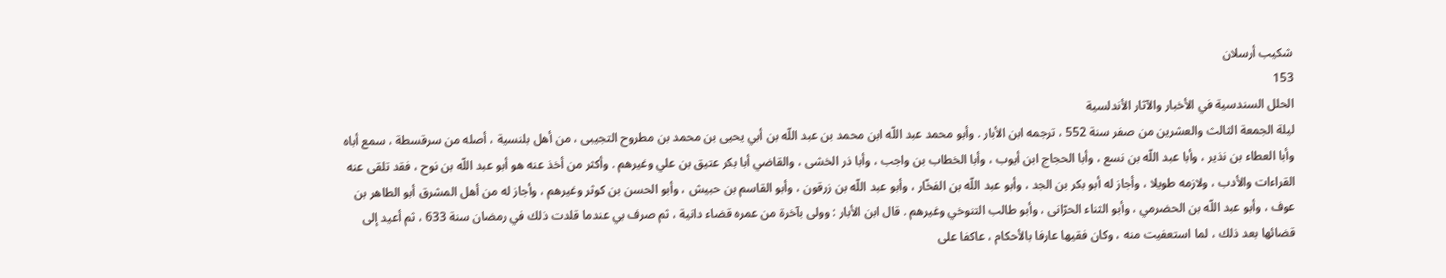شكيب أرسلان
153
الحلل السندسية في الأخبار والآثار الأندلسية
ليلة الجمعة الثالث والعشرين من صفر سنة 552 ، ترجمه ابن الأبار . وأبو محمد عبد اللّه ابن محمد بن عبد اللّه بن أبي يحيى بن محمد بن مطروح التجيبى ، من أهل بلنسية ، أصله من سرقسطة ، سمع أباه وأبا العطاء بن نذير ، وأبا عبد اللّه بن نسع ، وأبا الحجاج ابن أيوب ، وأبا الخطاب بن واجب ، وأبا ذر الخشى ، والقاضي أبا بكر عتيق بن علي وغيرهم . وأكثر من أخذ عنه هو أبو عبد اللّه بن نوح ، فقد تلقى عنه القراءات والأدب ، ولازمه طويلا ، وأجاز له أبو بكر بن الجد ، وأبو عبد اللّه بن الفخّار ، وأبو عبد اللّه بن زرقون ، وأبو القاسم بن حبيش ، وأبو الحسن بن كوثر وغيرهم ، وأجاز له من أهل المشرق أبو الطاهر بن عوف ، وأبو عبد اللّه بن الحضرمي ، وأبو الثناء الحرّانى ، وأبو طالب التنوخي وغيرهم . قال ابن الأبار : وولى بآخرة من عمره قضاء دانية ، ثم صرف بي عندما قلدت ذلك في رمضان سنة 633 ، ثم أعيد إلى قضائها بعد ذلك ، لما استعفيت منه ، وكان فقيها عارفا بالأحكام ، عاكفا على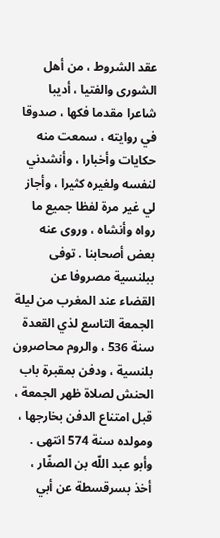عقد الشروط ، من أهل الشورى والفتيا ، أديبا شاعرا مقدما فكها ، صدوقا في روايته ، سمعت منه حكايات وأخبارا ، وأنشدني لنفسه ولغيره كثيرا ، وأجاز لي غير مرة لفظا جميع ما رواه وأنشاه ، وروى عنه بعض أصحابنا . توفى ببلنسية مصروفا عن القضاء عند المغرب من ليلة الجمعة التاسع لذي القعدة سنة 536 ، والروم محاصرون بلنسية ، ودفن بمقبرة باب الحنش لصلاة ظهر الجمعة ، قبل امتناع الدفن بخارجها ، ومولده سنة 574 انتهى . وأبو عبد اللّه بن الصفّار ، أخذ بسرقسطة عن أبي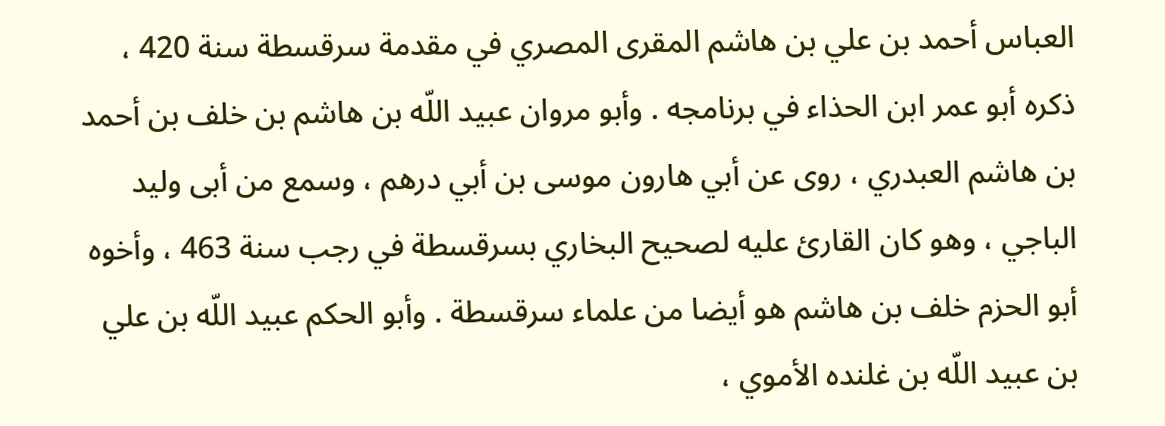العباس أحمد بن علي بن هاشم المقرى المصري في مقدمة سرقسطة سنة 420 ، ذكره أبو عمر ابن الحذاء في برنامجه . وأبو مروان عبيد اللّه بن هاشم بن خلف بن أحمد بن هاشم العبدري ، روى عن أبي هارون موسى بن أبي درهم ، وسمع من أبى وليد الباجي ، وهو كان القارئ عليه لصحيح البخاري بسرقسطة في رجب سنة 463 ، وأخوه أبو الحزم خلف بن هاشم هو أيضا من علماء سرقسطة . وأبو الحكم عبيد اللّه بن علي بن عبيد اللّه بن غلنده الأموي ،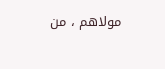مولاهم ، من